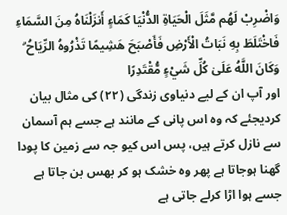وَاضْرِبْ لَهُم مَّثَلَ الْحَيَاةِ الدُّنْيَا كَمَاءٍ أَنزَلْنَاهُ مِنَ السَّمَاءِ فَاخْتَلَطَ بِهِ نَبَاتُ الْأَرْضِ فَأَصْبَحَ هَشِيمًا تَذْرُوهُ الرِّيَاحُ ۗ وَكَانَ اللَّهُ عَلَىٰ كُلِّ شَيْءٍ مُّقْتَدِرًا
اور آپ ان کے لیے دنیاوی زندگی (٢٢) کی مثال بیان کردیجئے کہ وہ اس پانی کے مانند ہے جسے ہم آسمان سے نازل کرتے ہیں، پس اس کیو جہ سے زمین کا پودا گھنا ہوجاتا ہے پھر وہ خشک ہو کر بھس بن جاتا ہے جسے ہوا اڑا کرلے جاتی ہے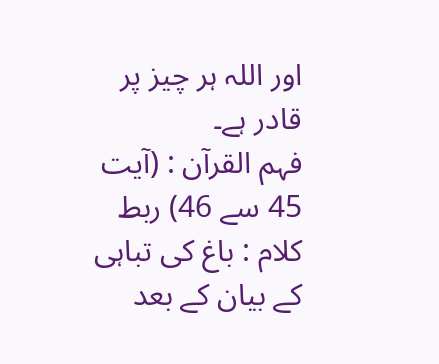اور اللہ ہر چیز پر قادر ہے۔
فہم القرآن : (آیت 45 سے 46) ربط کلام : باغ کی تباہی کے بیان کے بعد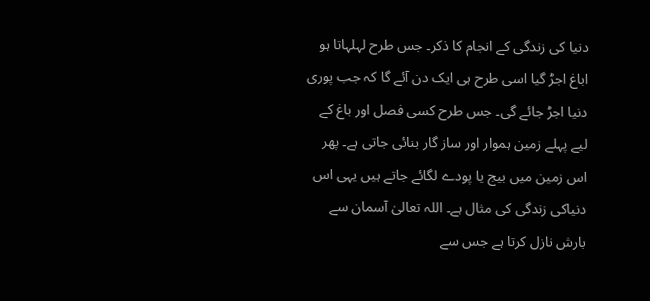دنیا کی زندگی کے انجام کا ذکر۔ جس طرح لہلہاتا ہو اباغ اجڑ گیا اسی طرح ہی ایک دن آئے گا کہ جب پوری دنیا اجڑ جائے گی۔ جس طرح کسی فصل اور باغ کے لیے پہلے زمین ہموار اور ساز گار بنائی جاتی ہے۔ پھر اس زمین میں بیج یا پودے لگائے جاتے ہیں یہی اس دنیاکی زندگی کی مثال ہے۔ اللہ تعالیٰ آسمان سے بارش نازل کرتا ہے جس سے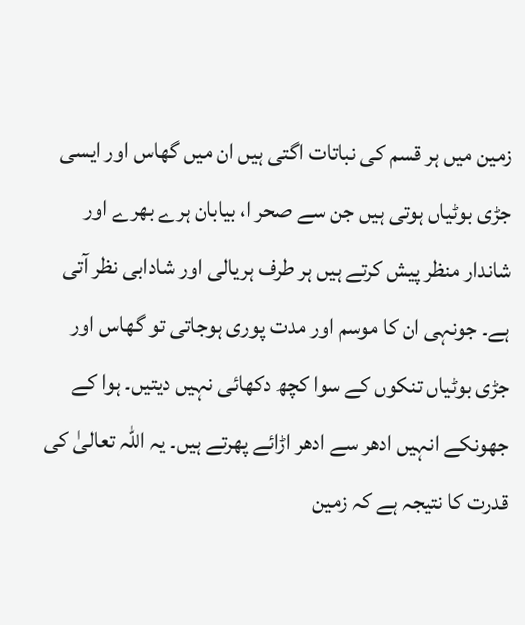زمین میں ہر قسم کی نباتات اگتی ہیں ان میں گھاس اور ایسی جڑی بوٹیاں ہوتی ہیں جن سے صحر ا، بیابان ہرے بھرے اور شاندار منظر پیش کرتے ہیں ہر طرف ہریالی اور شادابی نظر آتی ہے۔ جونہی ان کا موسم اور مدت پوری ہوجاتی تو گھاس اور جڑی بوٹیاں تنکوں کے سوا کچھ دکھائی نہیں دیتیں۔ ہوا کے جھونکے انہیں ادھر سے ادھر اڑائے پھرتے ہیں۔ یہ اللہ تعالیٰ کی قدرت کا نتیجہ ہے کہ زمین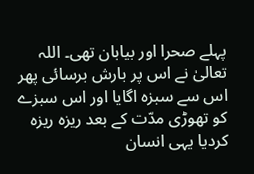پہلے صحرا اور بیابان تھی۔ اللہ تعالیٰ نے اس پر بارش برسائی پھر اس سے سبزہ اگایا اور اس سبزے کو تھوڑی مدّت کے بعد ریزہ ریزہ کردیا یہی انسان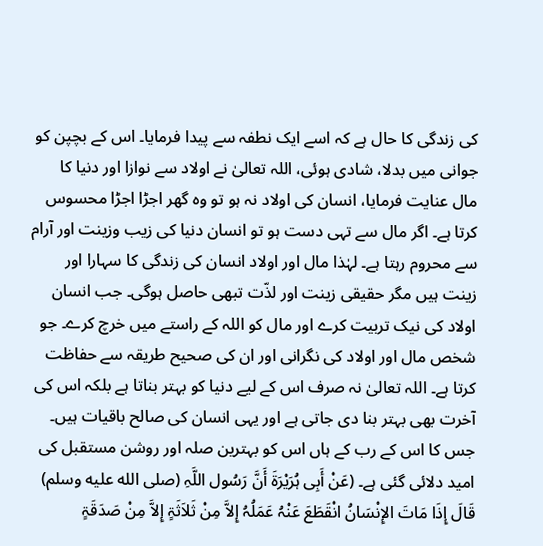کی زندگی کا حال ہے کہ اسے ایک نطفہ سے پیدا فرمایا۔ اس کے بچپن کو جوانی میں بدلا، شادی ہوئی، اللہ تعالیٰ نے اولاد سے نوازا اور دنیا کا مال عنایت فرمایا، انسان کی اولاد نہ ہو تو وہ گھر اجڑا اجڑا محسوس کرتا ہے۔ اگر مال سے تہی دست ہو تو انسان دنیا کی زیب وزینت اور آرام سے محروم رہتا ہے۔ لہٰذا مال اور اولاد انسان کی زندگی کا سہارا اور زینت ہیں مگر حقیقی زینت اور لذّت تبھی حاصل ہوگی۔ جب انسان اولاد کی نیک تربیت کرے اور مال کو اللہ کے راستے میں خرچ کرے۔ جو شخص مال اور اولاد کی نگرانی اور ان کی صحیح طریقہ سے حفاظت کرتا ہے۔ اللہ تعالیٰ نہ صرف اس کے لیے دنیا کو بہتر بناتا ہے بلکہ اس کی آخرت بھی بہتر بنا دی جاتی ہے اور یہی انسان کی صالح باقیات ہیں۔ جس کا اس کے رب کے ہاں اس کو بہترین صلہ اور روشن مستقبل کی امید دلائی گئی ہے۔ (عَنْ أَبِی ہُرَیْرَۃَ أَنَّ رَسُول اللَّہِ (صلى الله عليه وسلم) قَالَ إِذَا مَاتَ الإِنْسَانُ انْقَطَعَ عَنْہُ عَمَلُہُ إِلاَّ مِنْ ثَلاَثَۃٍ إِلاَّ مِنْ صَدَقَۃٍ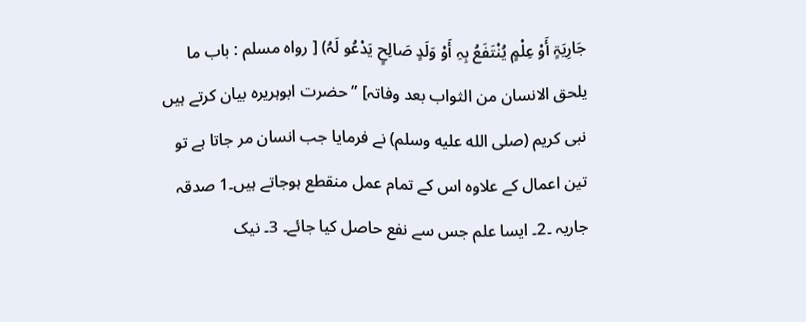جَارِیَۃٍ أَوْ عِلْمٍ یُنْتَفَعُ بِہِ أَوْ وَلَدٍ صَالِحٍ یَدْعُو لَہُ) [ رواہ مسلم : باب ما یلحق الانسان من الثواب بعد وفاتہ] ” حضرت ابوہریرہ بیان کرتے ہیں نبی کریم (صلى الله عليه وسلم) نے فرمایا جب انسان مر جاتا ہے تو تین اعمال کے علاوہ اس کے تمام عمل منقطع ہوجاتے ہیں۔1 صدقہ جاریہ ۔2۔ ایسا علم جس سے نفع حاصل کیا جائے۔ 3۔ نیک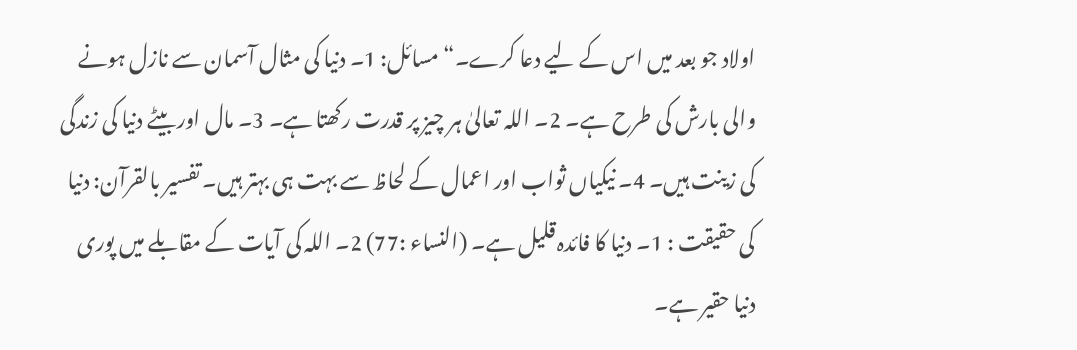اولاد جو بعد میں اس کے لیے دعا کرے۔“ مسائل: 1۔ دنیا کی مثال آسمان سے نازل ہونے والی بارش کی طرح ہے۔ 2۔ اللہ تعالیٰ ہر چیز پر قدرت رکھتا ہے۔ 3۔ مال اور بیٹے دنیا کی زندگی کی زینت ہیں۔ 4۔ نیکیاں ثواب اور اعمال کے لحاظ سے بہت ہی بہتر ہیں۔ تفسیر بالقرآن: دنیا کی حقیقت : 1۔ دنیا کا فائدہ قلیل ہے۔ (النساء :77) 2۔ اللہ کی آیات کے مقابلے میں پوری دنیا حقیر ہے۔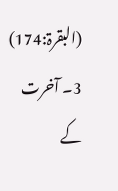(البقرۃ:174) 3۔ آخرت کے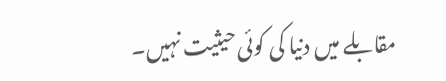مقابلے میں دنیا کی کوئی حیثیت نہیں۔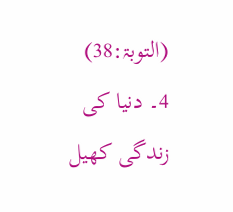(التوبۃ:38) 4۔ دنیا کی زندگی کھیل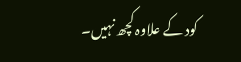کود کے علاوہ کچھ نہیں۔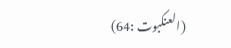(العنکبوت :64)